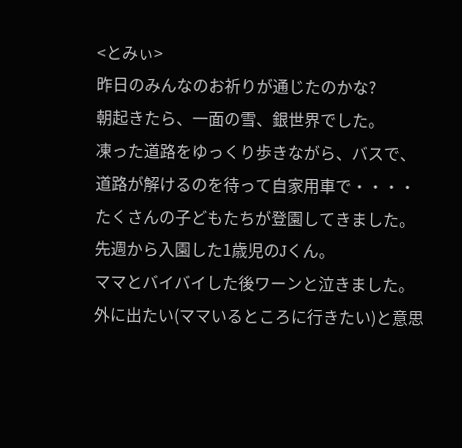<とみぃ>
昨日のみんなのお祈りが通じたのかな?
朝起きたら、一面の雪、銀世界でした。
凍った道路をゆっくり歩きながら、バスで、
道路が解けるのを待って自家用車で・・・・
たくさんの子どもたちが登園してきました。
先週から入園した1歳児のJくん。
ママとバイバイした後ワーンと泣きました。
外に出たい(ママいるところに行きたい)と意思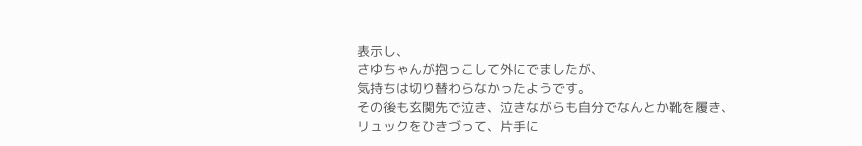表示し、
さゆちゃんが抱っこして外にでましたが、
気持ちは切り替わらなかったようです。
その後も玄関先で泣き、泣きながらも自分でなんとか靴を履き、
リュックをひきづって、片手に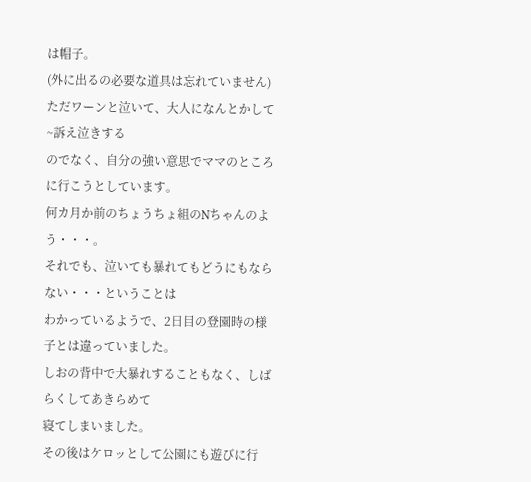は帽子。
(外に出るの必要な道具は忘れていません)
ただワーンと泣いて、大人になんとかして~訴え泣きする
のでなく、自分の強い意思でママのところに行こうとしています。
何カ月か前のちょうちょ組のNちゃんのよう・・・。
それでも、泣いても暴れてもどうにもならない・・・ということは
わかっているようで、2日目の登園時の様子とは違っていました。
しおの背中で大暴れすることもなく、しばらくしてあきらめて
寝てしまいました。
その後はケロッとして公園にも遊びに行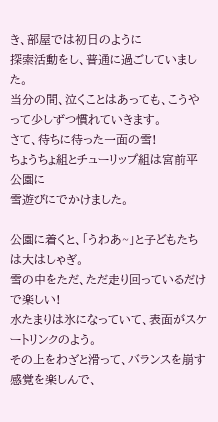き、部屋では初日のように
探索活動をし、普通に過ごしていました。
当分の間、泣くことはあっても、こうやって少しずつ慣れていきます。
さて、待ちに待った一面の雪!
ちょうちょ組とチューリップ組は宮前平公園に
雪遊びにでかけました。

公園に着くと、「うわあ~」と子どもたちは大はしゃぎ。
雪の中をただ、ただ走り回っているだけで楽しい!
水たまりは氷になっていて、表面がスケートリンクのよう。
その上をわざと滑って、バランスを崩す感覚を楽しんで、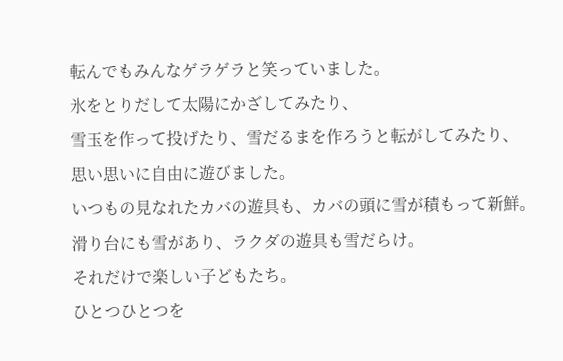転んでもみんなゲラゲラと笑っていました。
氷をとりだして太陽にかざしてみたり、
雪玉を作って投げたり、雪だるまを作ろうと転がしてみたり、
思い思いに自由に遊びました。
いつもの見なれたカバの遊具も、カバの頭に雪が積もって新鮮。
滑り台にも雪があり、ラクダの遊具も雪だらけ。
それだけで楽しい子どもたち。
ひとつひとつを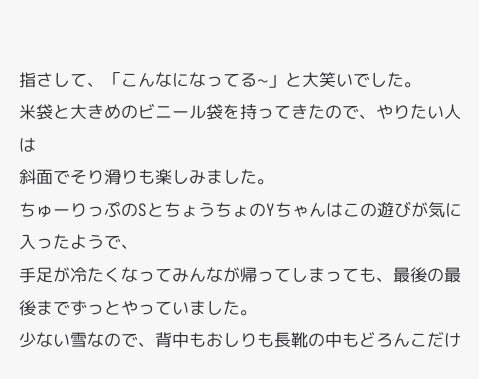指さして、「こんなになってる~」と大笑いでした。
米袋と大きめのビニール袋を持ってきたので、やりたい人は
斜面でそり滑りも楽しみました。
ちゅーりっぷのSとちょうちょのYちゃんはこの遊びが気に入ったようで、
手足が冷たくなってみんなが帰ってしまっても、最後の最後までずっとやっていました。
少ない雪なので、背中もおしりも長靴の中もどろんこだけ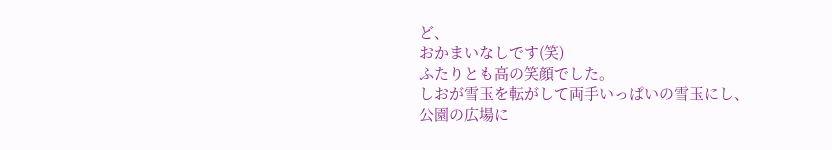ど、
おかまいなしです(笑)
ふたりとも高の笑顔でした。
しおが雪玉を転がして両手いっぱいの雪玉にし、
公園の広場に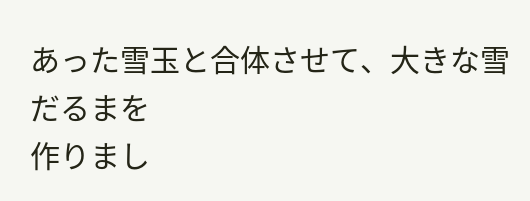あった雪玉と合体させて、大きな雪だるまを
作りまし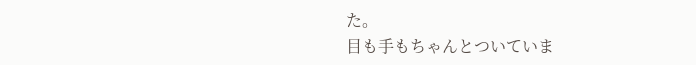た。
目も手もちゃんとついていま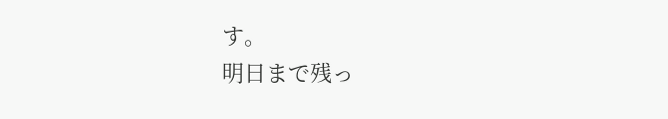す。
明日まで残っ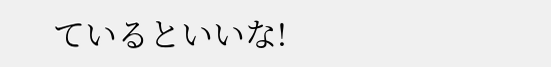ているといいな!